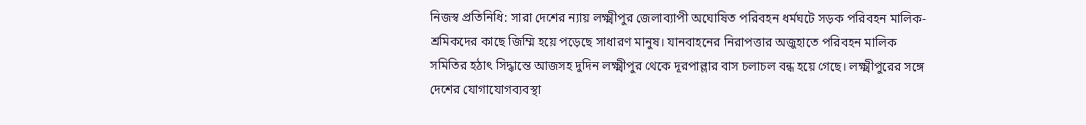নিজস্ব প্রতিনিধি: সারা দেশের ন্যায় লক্ষ্মীপুর জেলাব্যাপী অঘোষিত পরিবহন ধর্মঘটে সড়ক পরিবহন মালিক-শ্রমিকদের কাছে জিম্মি হয়ে পড়েছে সাধারণ মানুষ। যানবাহনের নিরাপত্তার অজুহাতে পরিবহন মালিক সমিতির হঠাৎ সিদ্ধান্তে আজসহ দুদিন লক্ষ্মীপুর থেকে দূরপাল্লার বাস চলাচল বন্ধ হয়ে গেছে। লক্ষ্মীপুরের সঙ্গে দেশের যোগাযোগব্যবস্থা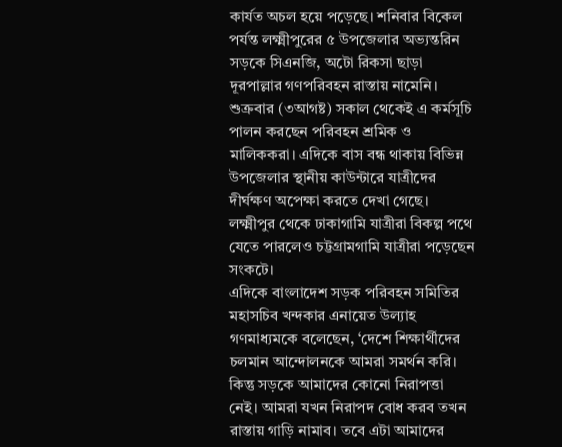কার্যত অচল হয়ে পড়েছে। শনিবার বিকেল পর্যন্ত লক্ষ্মীপুরের ৫ উপজেলার অভ্যন্তরিন সড়কে সিএনজি, অটো রিকসা ছাড়া দূরপাল্লার গণপরিবহন রাস্তায় নামেনি। শুক্রবার (৩আগষ্ট) সকাল থেকেই এ কর্মসূচি পালন করছেন পরিবহন শ্রমিক ও মালিককরা। এদিকে বাস বন্ধ থাকায় বিভিন্ন উপজেলার স্থানীয় কাউন্টারে যাত্রীদের দীর্ঘক্ষণ অপেক্ষা করতে দেখা গেছে।
লক্ষ্মীপুর থেকে ঢাকাগামি যাত্রীরা বিকল্প পথে যেতে পারলেও চট্টগ্রামগামি যাত্রীরা পড়েছেন সংকটে।
এদিকে বাংলাদেশ সড়ক পরিবহন সমিতির মহাসচিব খন্দকার এনায়েত উল্যাহ গণমাধ্যমকে বলেছেন, ‘দেশে শিক্ষার্থীদের চলমান আন্দোলনকে আমরা সমর্থন করি। কিন্তু সড়কে আমাদের কোনো নিরাপত্তা নেই। আমরা যখন নিরাপদ বোধ করব তখন রাস্তায় গাড়ি নামাব। তবে এটা আমাদের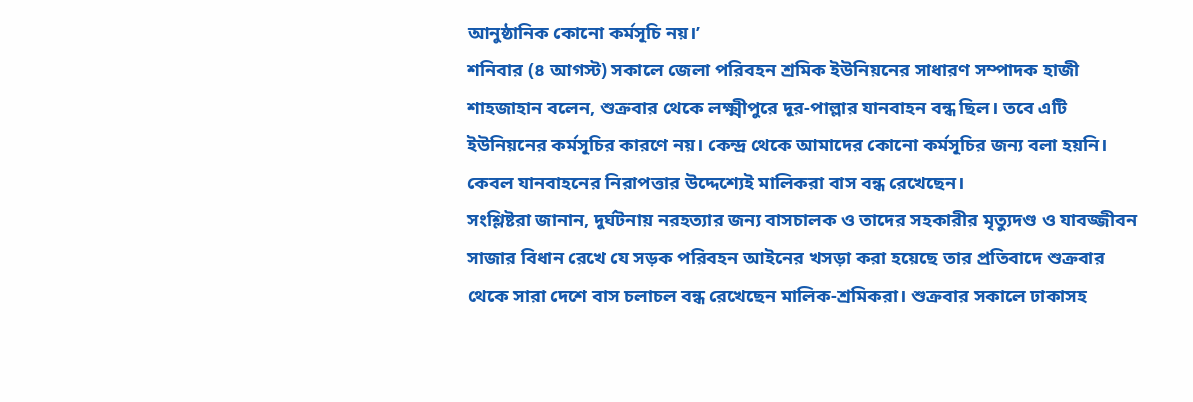আনুষ্ঠানিক কোনো কর্মসূচি নয়।’
শনিবার (৪ আগস্ট) সকালে জেলা পরিবহন শ্রমিক ইউনিয়নের সাধারণ সম্পাদক হাজী শাহজাহান বলেন, শুক্রবার থেকে লক্ষ্মীপুরে দূর-পাল্লার যানবাহন বন্ধ ছিল। তবে এটি ইউনিয়নের কর্মসূচির কারণে নয়। কেন্দ্র থেকে আমাদের কোনো কর্মসূচির জন্য বলা হয়নি। কেবল যানবাহনের নিরাপত্তার উদ্দেশ্যেই মালিকরা বাস বন্ধ রেখেছেন।
সংশ্লিষ্টরা জানান, দুর্ঘটনায় নরহত্যার জন্য বাসচালক ও তাদের সহকারীর মৃত্যুদণ্ড ও যাবজ্জীবন সাজার বিধান রেখে যে সড়ক পরিবহন আইনের খসড়া করা হয়েছে তার প্রতিবাদে শুক্রবার থেকে সারা দেশে বাস চলাচল বন্ধ রেখেছেন মালিক-শ্রমিকরা। শুক্রবার সকালে ঢাকাসহ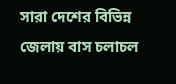সারা দেশের বিভিন্ন জেলায় বাস চলাচল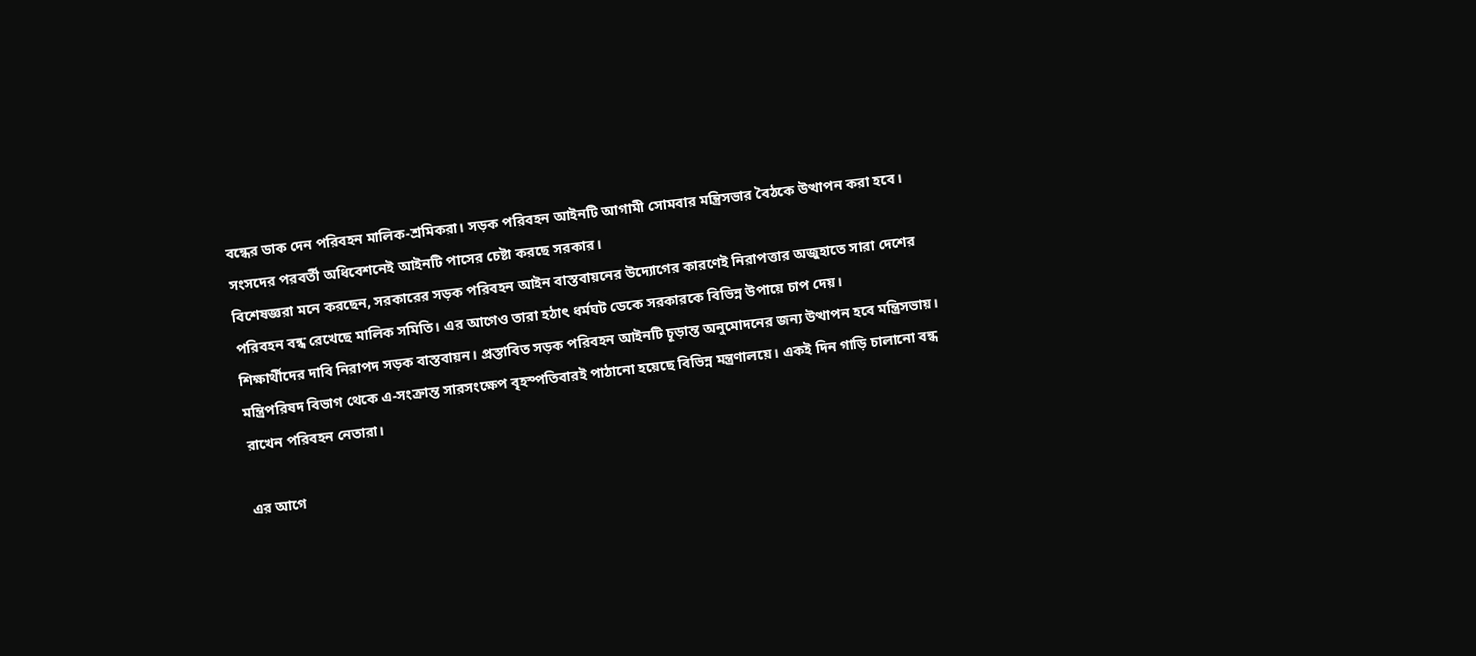বন্ধের ডাক দেন পরিবহন মালিক-শ্রমিকরা। সড়ক পরিবহন আইনটি আগামী সোমবার মন্ত্রিসভার বৈঠকে উত্থাপন করা হবে। সংসদের পরবর্তী অধিবেশনেই আইনটি পাসের চেষ্টা করছে সরকার।
বিশেষজ্ঞরা মনে করছেন, সরকারের সড়ক পরিবহন আইন বাস্তবায়নের উদ্যোগের কারণেই নিরাপত্তার অজুহাতে সারা দেশের পরিবহন বন্ধ রেখেছে মালিক সমিতি। এর আগেও তারা হঠাৎ ধর্মঘট ডেকে সরকারকে বিভিন্ন উপায়ে চাপ দেয়।
শিক্ষার্থীদের দাবি নিরাপদ সড়ক বাস্তবায়ন। প্রস্তাবিত সড়ক পরিবহন আইনটি চূড়ান্ত অনুমোদনের জন্য উত্থাপন হবে মন্ত্রিসভায়। মন্ত্রিপরিষদ বিভাগ থেকে এ-সংক্রান্ত সারসংক্ষেপ বৃহস্পতিবারই পাঠানো হয়েছে বিভিন্ন মন্ত্রণালয়ে। একই দিন গাড়ি চালানো বন্ধ রাখেন পরিবহন নেতারা।

এর আগে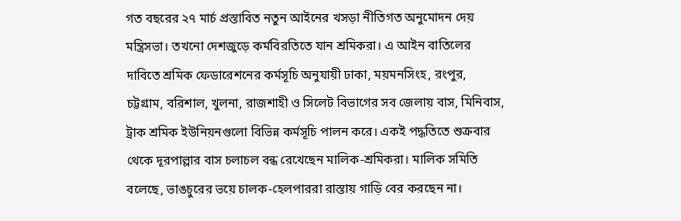গত বছরের ২৭ মার্চ প্রস্তাবিত নতুন আইনের খসড়া নীতিগত অনুমোদন দেয় মন্ত্রিসভা। তখনো দেশজুড়ে কর্মবিরতিতে যান শ্রমিকরা। এ আইন বাতিলের দাবিতে শ্রমিক ফেডারেশনের কর্মসূচি অনুযায়ী ঢাকা, ময়মনসিংহ, রংপুর, চট্টগ্রাম, বরিশাল, খুলনা, রাজশাহী ও সিলেট বিভাগের সব জেলায় বাস, মিনিবাস, ট্রাক শ্রমিক ইউনিয়নগুলো বিভিন্ন কর্মসূচি পালন করে। একই পদ্ধতিতে শুক্রবার থেকে দূরপাল্লার বাস চলাচল বন্ধ রেখেছেন মালিক-শ্রমিকরা। মালিক সমিতি বলেছে, ভাঙচুরের ভয়ে চালক-হেলপাররা রাস্তায় গাড়ি বের করছেন না।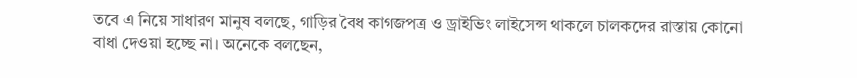তবে এ নিয়ে সাধারণ মানুষ বলছে, গাড়ির বৈধ কাগজপত্র ও ড্রাইভিং লাইসেন্স থাকলে চালকদের রাস্তায় কোনো বাধা দেওয়া হচ্ছে না। অনেকে বলছেন,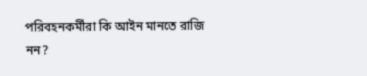পরিবহনকর্মীরা কি আইন মানতে রাজি নন?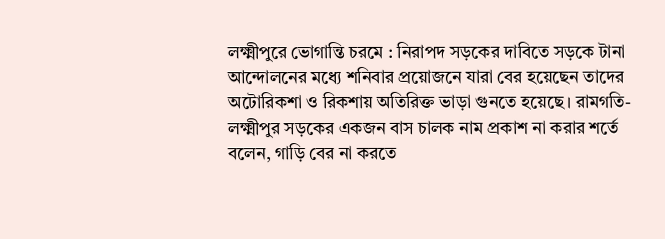লক্ষ্মীপুরে ভোগান্তি চরমে : নিরাপদ সড়কের দাবিতে সড়কে টানা আন্দোলনের মধ্যে শনিবার প্রয়োজনে যারা বের হয়েছেন তাদের অটোরিকশা ও রিকশায় অতিরিক্ত ভাড়া গুনতে হয়েছে। রামগতি-লক্ষ্মীপুর সড়কের একজন বাস চালক নাম প্রকাশ না করার শর্তে বলেন, গাড়ি বের না করতে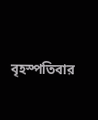বৃহস্পতিবার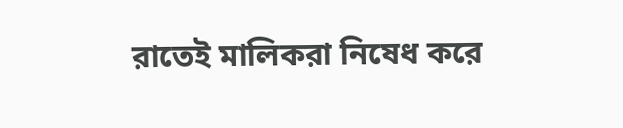রাতেই মালিকরা নিষেধ করে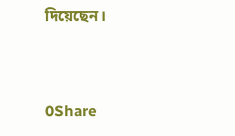দিয়েছেন।



0Share